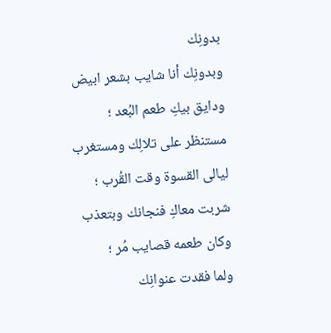بدونِك
وبدونِك أنا شايب بشعر ابيض
ودايق بيكِ طعم البُعد ؛
مستنظر على تلالِك ومستغرب
ليالى القسوة وقت القُرب ؛
شربت معاكِ فنجانك وبتعذب
وكان طعمه قصايب مُر ؛
ولما فقدت عنوانِك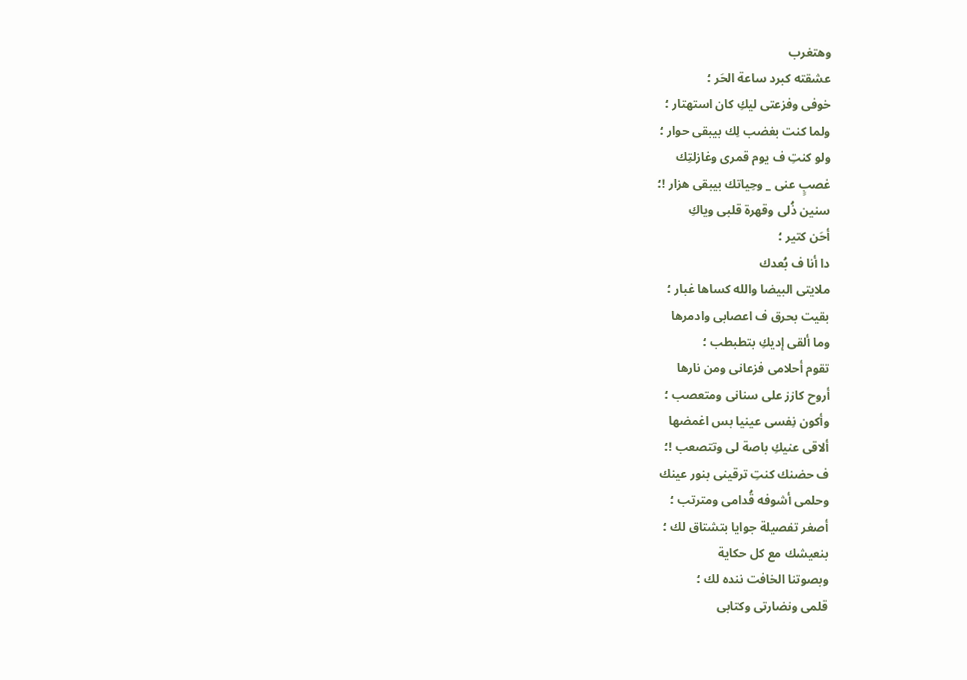وهتغرب
عشقته كبرد ساعة الحَر ؛
خوفى وفزعتى ليكِ كان استهتار ؛
ولما كنت بغضب لِك بيبقى حوار ؛
ولو كنتِ ف يوم قمرى وغازلتِك
غصبٍ عنى _ وحِياتك بيبقى هزار !؛
سنين ذُلى وقهرة قلبى وياكِ
أحَن كتير ؛
دا أنا ف بُعدك
ملايتى البيضا والله كساها غبار ؛
بقيت بحرق ف اعصابى وادمرها
وما ألقى إديكِ بتطبطب ؛
تقوم أحلامى فزعانى ومن نارها
أروح كازز على سنانى ومتعصب ؛
وأكون نِفسى عينيا بس اغمضها
ألاقى عنيكِ باصة لى وتتصعب !؛
ف حضنك كنتِ ترقينى بنور عينك
وحلمى أشوفه قُدامى ومترتب ؛
أصغر تفصيلة جوايا بتشتاق لك ؛
بنعيشك مع كل حكاية
وبصوتنا الخافت ننده لك ؛
قلمى ونضارتى وكتابى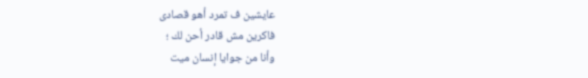عايشين ف تمرد أهو قصادى
فاكرين مش قادر أحن لك ؛
وأنا من جوايا إنسان ميت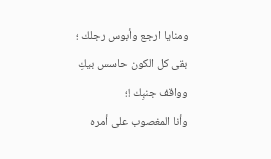ومنايا ارجع وأبوس رجلك ؛
بقى كل الكون حاسس بيكِ
وواقف جنبِك !؛
وأنا المغصوب على أمره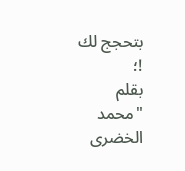بتحجج لك !؛
بقلم "محمد الخضرى